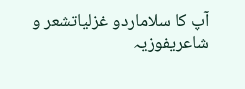آپ کا سلاماردو غزلیاتشعر و شاعریفوزیہ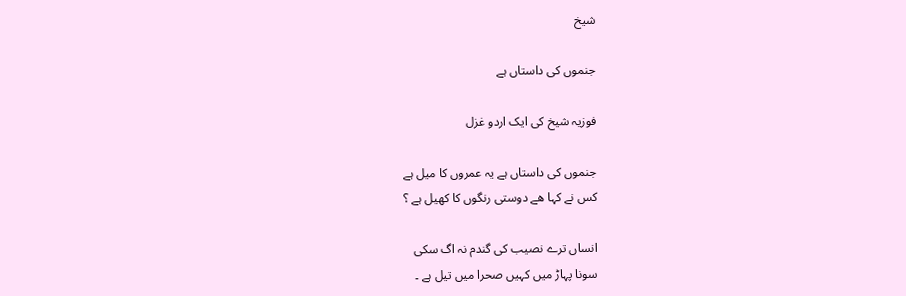شیخ

جنموں کی داستاں ہے

فوزیہ شیخ کی ایک اردو غزل

جنموں کی داستاں ہے یہ عمروں کا میل ہے
کس نے کہا ھے دوستی رنگوں کا کھیل ہے ؟

انساں ترے نصیب کی گندم نہ اگ سکی
سونا پہاڑ میں کہیں صحرا میں تیل ہے ۔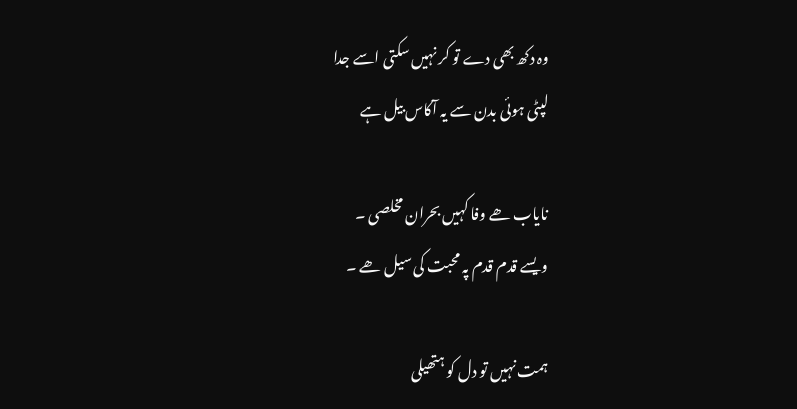وہ دکھ بھی دے تو کر نہیں سکتی اسے جدا
لپٹی ہوئی بدن سے یہ آکاس بیل ہے

نایاب ھے وفا کہیں بحران مخلصی ۔
ویسے قدم قدم پہ محبت کی سیل ھے ۔

ہمت نہیں تو دل کو ہتھیلی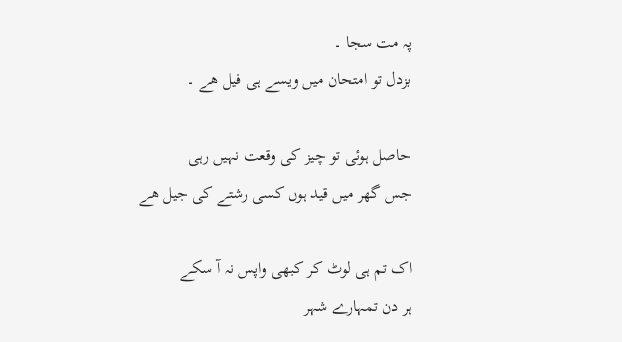پہ مت سجا ۔
بزدل تو امتحان میں ویسے ہی فیل ھے ۔

حاصل ہوئی تو چیز کی وقعت نہیں رہی
جس گھر میں قید ہوں کسی رشتے کی جیل ھے

اک تم ہی لوٹ کر کبھی واپس نہ آ سکے
ہر دن تمہارے شہر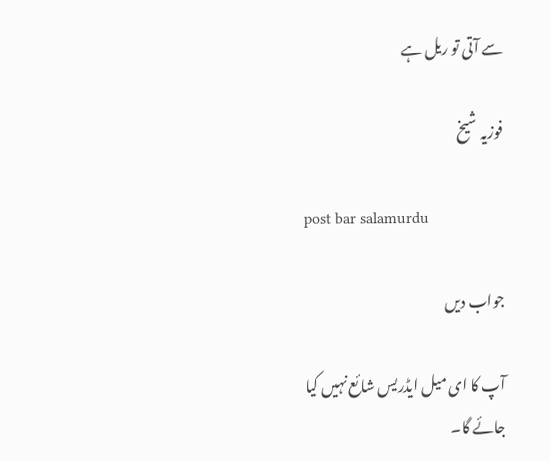سے آتی تو ریل ہے

فوزیہ شیخ

post bar salamurdu

جواب دیں

آپ کا ای میل ایڈریس شائع نہیں کیا جائے گا۔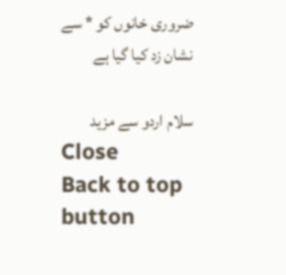ضروری خانوں کو * سے نشان زد کیا گیا ہے

سلام اردو سے مزید
Close
Back to top button